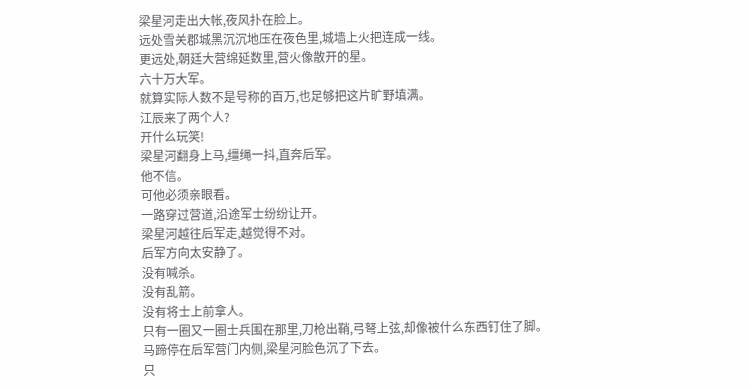梁星河走出大帐,夜风扑在脸上。
远处雪关郡城黑沉沉地压在夜色里,城墙上火把连成一线。
更远处,朝廷大营绵延数里,营火像散开的星。
六十万大军。
就算实际人数不是号称的百万,也足够把这片旷野填满。
江辰来了两个人?
开什么玩笑!
梁星河翻身上马,缰绳一抖,直奔后军。
他不信。
可他必须亲眼看。
一路穿过营道,沿途军士纷纷让开。
梁星河越往后军走,越觉得不对。
后军方向太安静了。
没有喊杀。
没有乱箭。
没有将士上前拿人。
只有一圈又一圈士兵围在那里,刀枪出鞘,弓弩上弦,却像被什么东西钉住了脚。
马蹄停在后军营门内侧,梁星河脸色沉了下去。
只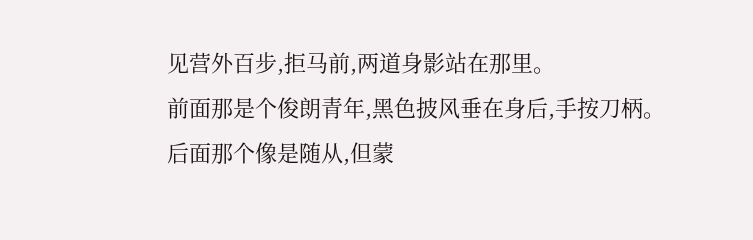见营外百步,拒马前,两道身影站在那里。
前面那是个俊朗青年,黑色披风垂在身后,手按刀柄。
后面那个像是随从,但蒙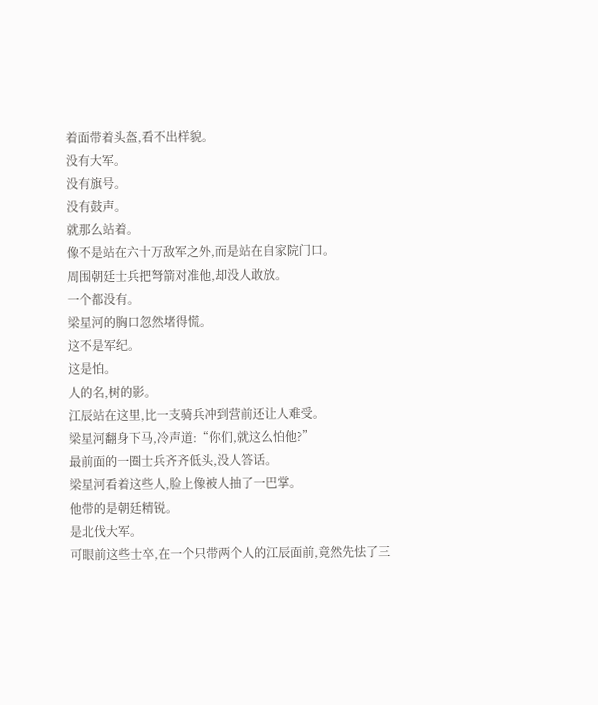着面带着头盔,看不出样貌。
没有大军。
没有旗号。
没有鼓声。
就那么站着。
像不是站在六十万敌军之外,而是站在自家院门口。
周围朝廷士兵把弩箭对准他,却没人敢放。
一个都没有。
梁星河的胸口忽然堵得慌。
这不是军纪。
这是怕。
人的名,树的影。
江辰站在这里,比一支骑兵冲到营前还让人难受。
梁星河翻身下马,冷声道:“你们,就这么怕他?”
最前面的一圈士兵齐齐低头,没人答话。
梁星河看着这些人,脸上像被人抽了一巴掌。
他带的是朝廷精锐。
是北伐大军。
可眼前这些士卒,在一个只带两个人的江辰面前,竟然先怯了三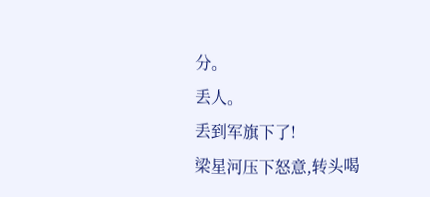分。
丢人。
丢到军旗下了!
梁星河压下怒意,转头喝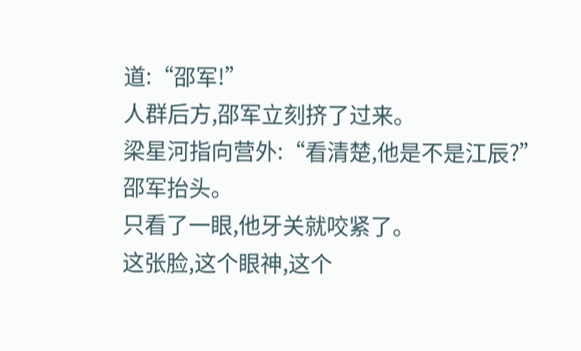道:“邵军!”
人群后方,邵军立刻挤了过来。
梁星河指向营外:“看清楚,他是不是江辰?”
邵军抬头。
只看了一眼,他牙关就咬紧了。
这张脸,这个眼神,这个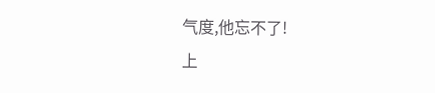气度,他忘不了!
上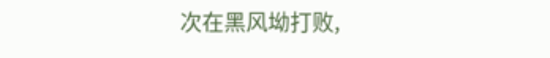次在黑风坳打败,